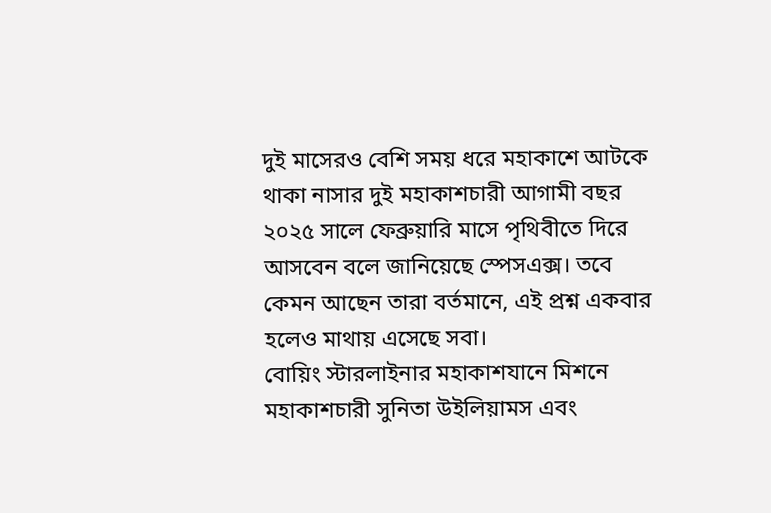দুই মাসেরও বেশি সময় ধরে মহাকাশে আটকে থাকা নাসার দুই মহাকাশচারী আগামী বছর ২০২৫ সালে ফেব্রুয়ারি মাসে পৃথিবীতে দিরে আসবেন বলে জানিয়েছে স্পেসএক্স। তবে কেমন আছেন তারা বর্তমানে, এই প্রশ্ন একবার হলেও মাথায় এসেছে সবা।
বোয়িং স্টারলাইনার মহাকাশযানে মিশনে মহাকাশচারী সুনিতা উইলিয়ামস এবং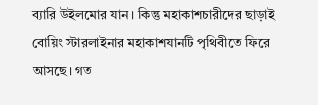ব্যারি উইলমোর যান। কিন্তু মহাকাশচারীদের ছাড়াই বোয়িং স্টারলাইনার মহাকাশযানটি পৃথিবীতে ফিরে আসছে। গত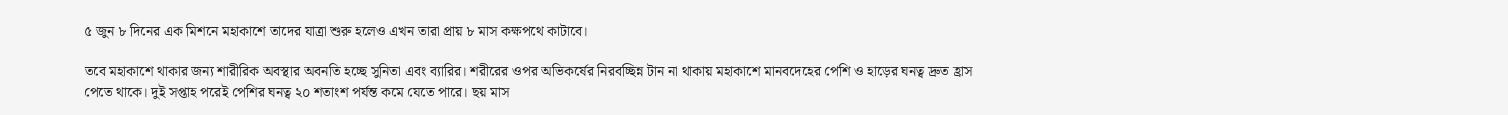৫ জুন ৮ দিনের এক মিশনে মহাকাশে তাদের যাত্রা শুরু হলেও এখন তারা প্রায় ৮ মাস কক্ষপথে কাটাবে।

তবে মহাকাশে থাকার জন্য শারীরিক অবস্থার অবনতি হচ্ছে সুনিতা এবং ব্যারির। শরীরের ওপর অভিকর্ষের নিরবচ্ছিন্ন টান না থাকায় মহাকাশে মানবদেহের পেশি ও হাড়ের ঘনত্ব দ্রুত হ্রাস পেতে থাকে। দুই সপ্তাহ পরেই পেশির ঘনত্ব ২০ শতাংশ পর্যন্ত কমে যেতে পারে। ছয় মাস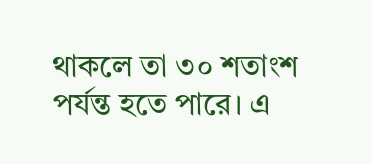থাকলে তা ৩০ শতাংশ পর্যন্ত হতে পারে। এ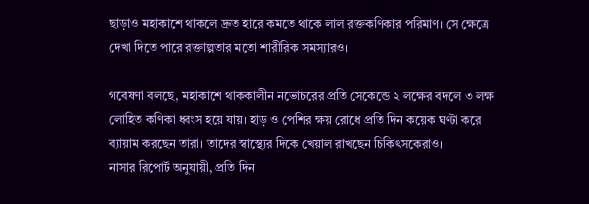ছাড়াও মহাকাশে থাকলে দ্রুত হারে কমতে থাকে লাল রক্তকণিকার পরিমাণ। সে ক্ষেত্রে দেখা দিতে পারে রক্তাল্পতার মতো শারীরিক সমস্যারও।

গবেষণা বলছে, মহাকাশে থাককালীন নভোচরের প্রতি সেকেন্ডে ২ লক্ষের বদলে ৩ লক্ষ লোহিত কণিকা ধ্বংস হয়ে যায়। হাড় ও পেশির ক্ষয় রোধে প্রতি দিন কয়েক ঘণ্টা করে ব্যায়াম করছেন তারা। তাদের স্বাস্থ্যের দিকে খেয়াল রাখছেন চিকিৎসকেরাও।
নাসার রিপোর্ট অনুযায়ী, প্রতি দিন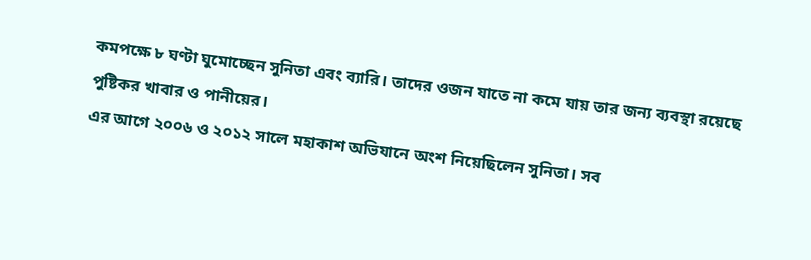কমপক্ষে ৮ ঘণ্টা ঘুমোচ্ছেন সুনিতা এবং ব্যারি। তাদের ওজন যাতে না কমে যায় তার জন্য ব্যবস্থা রয়েছে পুষ্টিকর খাবার ও পানীয়ের।
এর আগে ২০০৬ ও ২০১২ সালে মহাকাশ অভিযানে অংশ নিয়েছিলেন সুনিতা। সব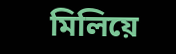মিলিয়ে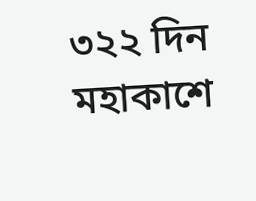৩২২ দিন মহাকাশে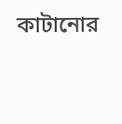কাটানোর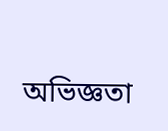অভিজ্ঞতা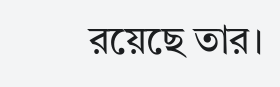রয়েছে তার।